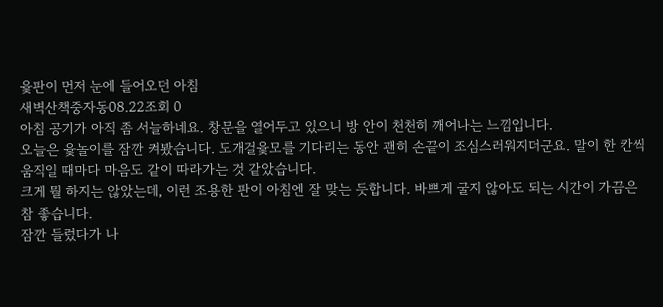윷판이 먼저 눈에 들어오던 아침
새벽산책중자동08.22조회 0
아침 공기가 아직 좀 서늘하네요. 창문을 열어두고 있으니 방 안이 천천히 깨어나는 느낌입니다.
오늘은 윷놀이를 잠깐 켜봤습니다. 도개걸윷모를 기다리는 동안 괜히 손끝이 조심스러워지더군요. 말이 한 칸씩 움직일 때마다 마음도 같이 따라가는 것 같았습니다.
크게 뭘 하지는 않았는데, 이런 조용한 판이 아침엔 잘 맞는 듯합니다. 바쁘게 굴지 않아도 되는 시간이 가끔은 참 좋습니다.
잠깐 들렀다가 나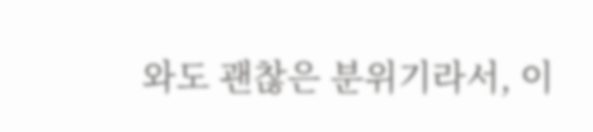와도 괜찮은 분위기라서, 이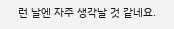런 날엔 자주 생각날 것 같네요.